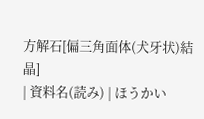方解石[偏三角面体(犬牙状)結晶]
| 資料名(読み) | ほうかい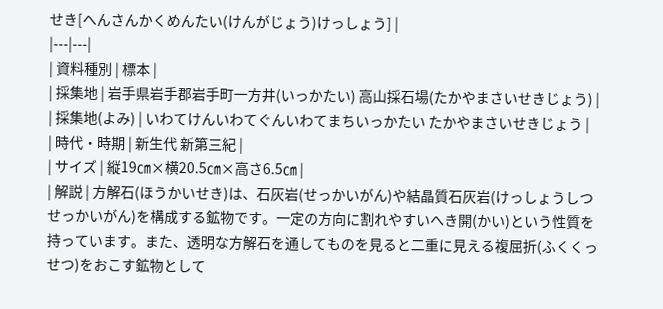せき[へんさんかくめんたい(けんがじょう)けっしょう] |
|---|---|
| 資料種別 | 標本 |
| 採集地 | 岩手県岩手郡岩手町一方井(いっかたい) 高山採石場(たかやまさいせきじょう) |
| 採集地(よみ) | いわてけんいわてぐんいわてまちいっかたい たかやまさいせきじょう |
| 時代・時期 | 新生代 新第三紀 |
| サイズ | 縦19㎝×横20.5㎝×高さ6.5㎝ |
| 解説 | 方解石(ほうかいせき)は、石灰岩(せっかいがん)や結晶質石灰岩(けっしょうしつせっかいがん)を構成する鉱物です。一定の方向に割れやすいへき開(かい)という性質を持っています。また、透明な方解石を通してものを見ると二重に見える複屈折(ふくくっせつ)をおこす鉱物として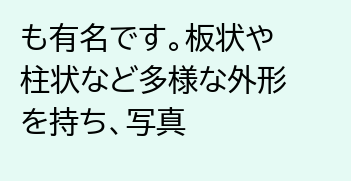も有名です。板状や柱状など多様な外形を持ち、写真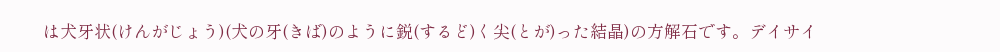は犬牙状(けんがじょう)(犬の牙(きば)のように鋭(するど)く尖(とが)った結晶)の方解石です。デイサイ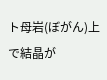ト母岩(ぼがん)上で結晶が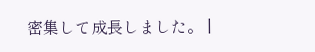密集して成長しました。 |